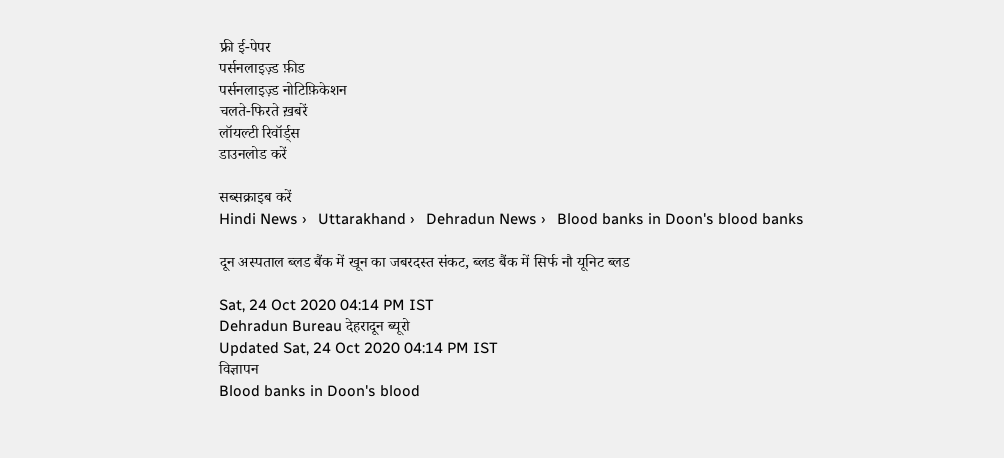फ्री ई-पेपर
पर्सनलाइज़्ड फ़ीड
पर्सनलाइज़्ड नोटिफ़िकेशन
चलते-फिरते ख़बरें
लॉयल्टी रिवॉर्ड्स
डाउनलोड करें

सब्सक्राइब करें
Hindi News ›   Uttarakhand ›   Dehradun News ›   Blood banks in Doon's blood banks

दून अस्पताल ब्लड बैंक में खून का जबरदस्त संकट, ब्लड बैंक में सिर्फ नौ यूनिट ब्लड

Sat, 24 Oct 2020 04:14 PM IST
Dehradun Bureau देहरादून ब्यूरो
Updated Sat, 24 Oct 2020 04:14 PM IST
विज्ञापन
Blood banks in Doon's blood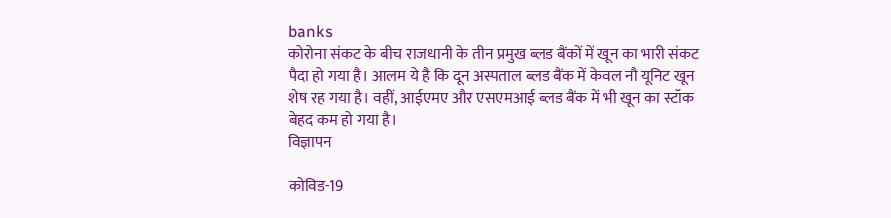banks
कोरोना संकट के बीच राजधानी के तीन प्रमुख ब्लड बैंकों में खून का भारी संकट पैदा हो गया है। आलम ये है कि दून अस्पताल ब्लड बैंक में केवल नौ यूनिट खून शेष रह गया है। वहीं, आईएमए और एसएमआई ब्लड बैंक में भी खून का स्टॉक बेहद कम हो गया है।
विज्ञापन

कोविड-19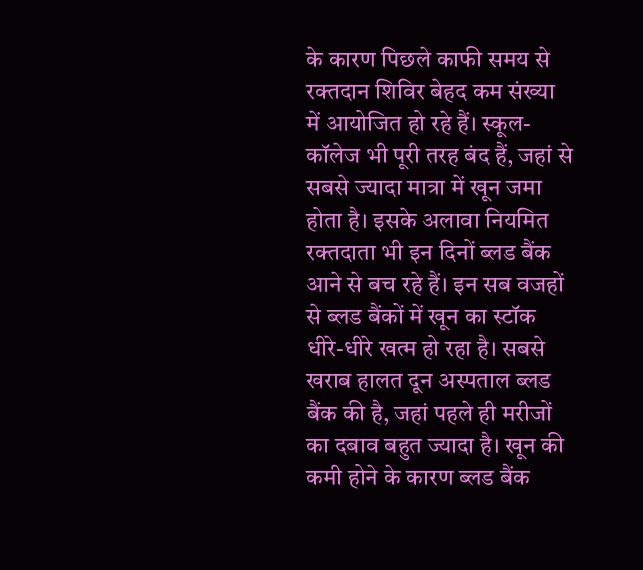के कारण पिछले काफी समय से रक्तदान शिविर बेहद कम संख्या में आयोजित हो रहे हैं। स्कूल-कॉलेज भी पूरी तरह बंद हैं, जहां से सबसे ज्यादा मात्रा में खून जमा होता है। इसके अलावा नियमित रक्तदाता भी इन दिनों ब्लड बैंक आने से बच रहे हैं। इन सब वजहों से ब्लड बैंकों में खून का स्टॉक धीरे-धीरे खत्म हो रहा है। सबसे खराब हालत दून अस्पताल ब्लड बैंक की है, जहां पहले ही मरीजों का दबाव बहुत ज्यादा है। खून की कमी होने के कारण ब्लड बैंक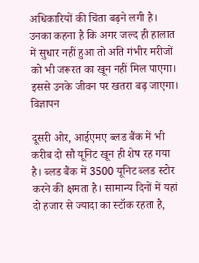अधिकारियों की चिंता बढ़ने लगी है। उनका कहना है कि अगर जल्द ही हालात में सुधार नहीं हुआ तो अति गंभीर मरीजों को भी जरूरत का खून नहीं मिल पाएगा। इससे उनके जीवन पर खतरा बढ़ जाएगा।
विज्ञापन

दूसरी ओर, आईएमए ब्लड बैंक में भी करीब दो सौ यूनिट खून ही शेष रह गया है। ब्लड बैंक में 3500 यूनिट ब्लड स्टोर करने की क्षमता है। सामान्य दिनों में यहां दो हजार से ज्यादा का स्टॉक रहता है,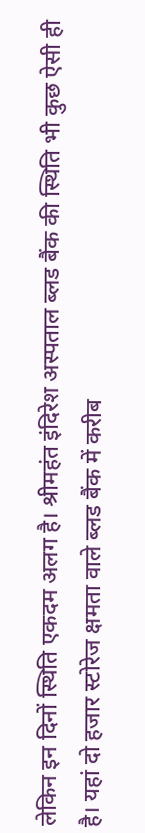लेकिन इन दिनों स्थिति एकदम अलग है। श्रीमहंत इंदिरेश अस्पताल ब्लड बैंक की स्थिति भी कुछ ऐसी ही है। यहां दो हजार स्टोरेज क्षमता वाले ब्लड बैंक में करीब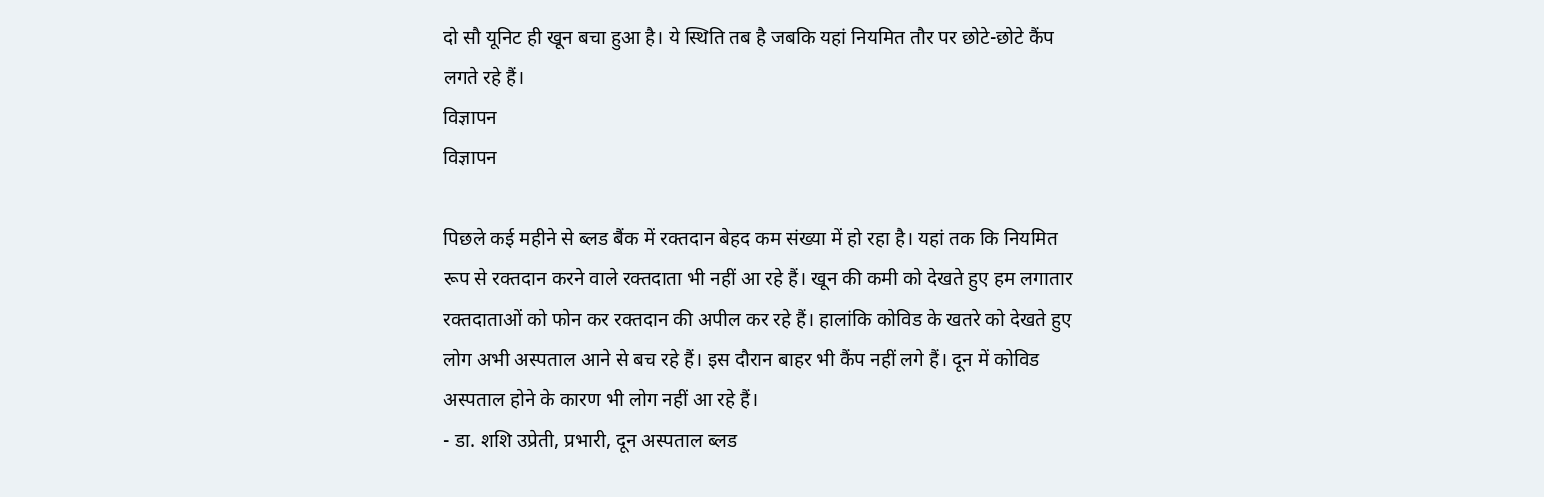दो सौ यूनिट ही खून बचा हुआ है। ये स्थिति तब है जबकि यहां नियमित तौर पर छोटे-छोटे कैंप लगते रहे हैं।
विज्ञापन
विज्ञापन

पिछले कई महीने से ब्लड बैंक में रक्तदान बेहद कम संख्या में हो रहा है। यहां तक कि नियमित रूप से रक्तदान करने वाले रक्तदाता भी नहीं आ रहे हैं। खून की कमी को देखते हुए हम लगातार रक्तदाताओं को फोन कर रक्तदान की अपील कर रहे हैं। हालांकि कोविड के खतरे को देखते हुए लोग अभी अस्पताल आने से बच रहे हैं। इस दौरान बाहर भी कैंप नहीं लगे हैं। दून में कोविड अस्पताल होने के कारण भी लोग नहीं आ रहे हैं।
- डा. शशि उप्रेती, प्रभारी, दून अस्पताल ब्लड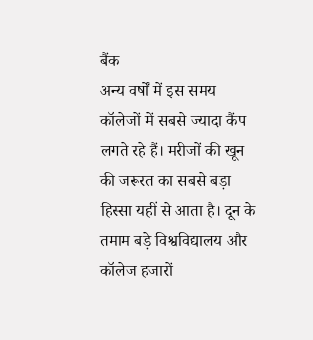बैंक
अन्य वर्षों में इस समय कॉलेजों में सबसे ज्यादा कैंप लगते रहे हैं। मरीजों की खून की जरूरत का सबसे बड़ा हिस्सा यहीं से आता है। दून के तमाम बड़े विश्वविद्यालय और कॉलेज हजारों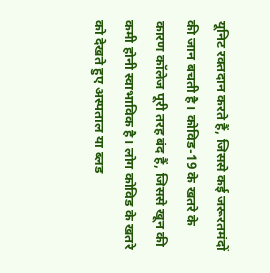यूनिट रक्तदान करते हैं, जिससे कई जरूरतमंदों की जान बचती है। कोविड-19 के खतरे के कारण कॉलेज पूरी तरह बंद हैं, जिससे खून की कमी होनी स्वाभाविक है। लोग कोविड के खतरे को देखते हुए अस्पताल या ब्लड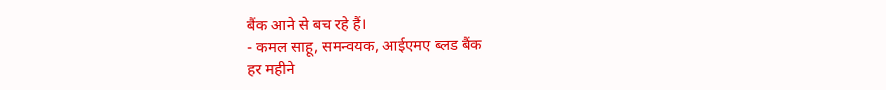बैंक आने से बच रहे हैं।
- कमल साहू, समन्वयक, आईएमए ब्लड बैंक
हर महीने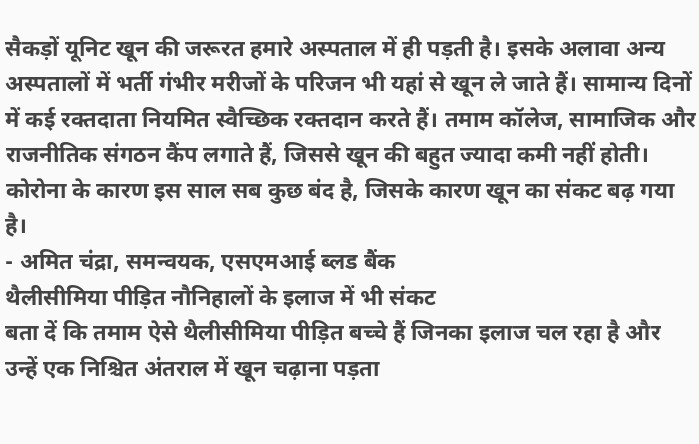सैकड़ों यूनिट खून की जरूरत हमारे अस्पताल में ही पड़ती है। इसके अलावा अन्य अस्पतालों में भर्ती गंभीर मरीजों के परिजन भी यहां से खून ले जाते हैं। सामान्य दिनों में कई रक्तदाता नियमित स्वैच्छिक रक्तदान करते हैं। तमाम कॉलेज, सामाजिक और राजनीतिक संगठन कैंप लगाते हैं, जिससे खून की बहुत ज्यादा कमी नहीं होती। कोरोना के कारण इस साल सब कुछ बंद है, जिसके कारण खून का संकट बढ़ गया है।
- अमित चंद्रा, समन्वयक, एसएमआई ब्लड बैंक
थैलीसीमिया पीड़ित नौनिहालों के इलाज में भी संकट
बता दें कि तमाम ऐसे थैलीसीमिया पीड़ित बच्चे हैं जिनका इलाज चल रहा है और उन्हें एक निश्चित अंतराल में खून चढ़ाना पड़ता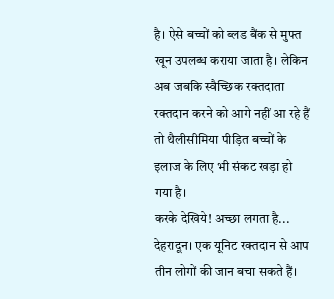है। ऐसे बच्चों को ब्लड बैंक से मुफ्त खून उपलब्ध कराया जाता है। लेकिन अब जबकि स्वैच्छिक रक्तदाता रक्तदान करने को आगे नहीं आ रहे हैं तो थैलीसीमिया पीड़ित बच्चों के इलाज के लिए भी संकट खड़ा हो गया है।
करके देखिये! अच्छा लगता है...
देहरादून। एक यूनिट रक्तदान से आप तीन लोगों की जान बचा सकते हैं।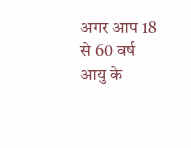अगर आप 18 से 60 वर्ष आयु के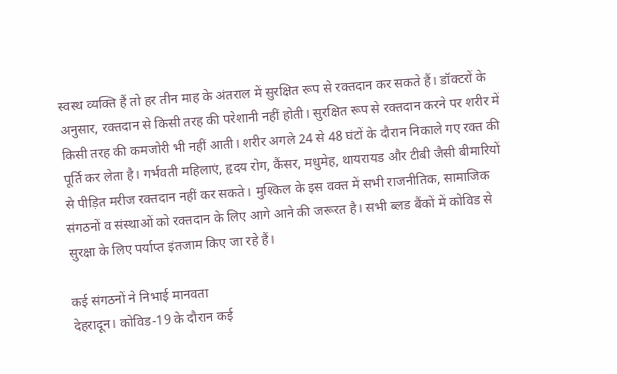स्वस्थ व्यक्ति हैं तो हर तीन माह के अंतराल में सुरक्षित रूप से रक्तदान कर सकते हैं। डॉक्टरों के अनुसार, रक्तदान से किसी तरह की परेशानी नहीं होती। सुरक्षित रूप से रक्तदान करने पर शरीर में किसी तरह की कमजोरी भी नहीं आती। शरीर अगले 24 से 48 घंटों के दौरान निकाले गए रक्त की पूर्ति कर लेता है। गर्भवती महिलाएं, हृदय रोग, कैंसर, मधुमेह, थायरायड और टीबी जैसी बीमारियों से पीड़ित मरीज रक्तदान नहीं कर सकते। मुश्किल के इस वक्त में सभी राजनीतिक, सामाजिक संगठनों व संस्थाओं को रक्तदान के लिए आगे आने की जरूरत है। सभी ब्लड बैंकों में कोविड से सुरक्षा के लिए पर्याप्त इंतजाम किए जा रहे हैं।

कई संगठनों ने निभाई मानवता
देहरादून। कोविड-19 के दौरान कई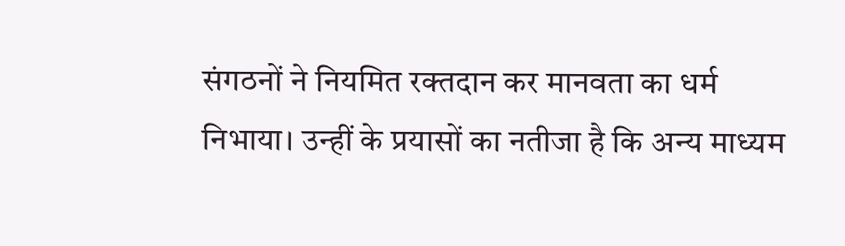संगठनों ने नियमित रक्तदान कर मानवता का धर्म निभाया। उन्हीं के प्रयासों का नतीजा है कि अन्य माध्यम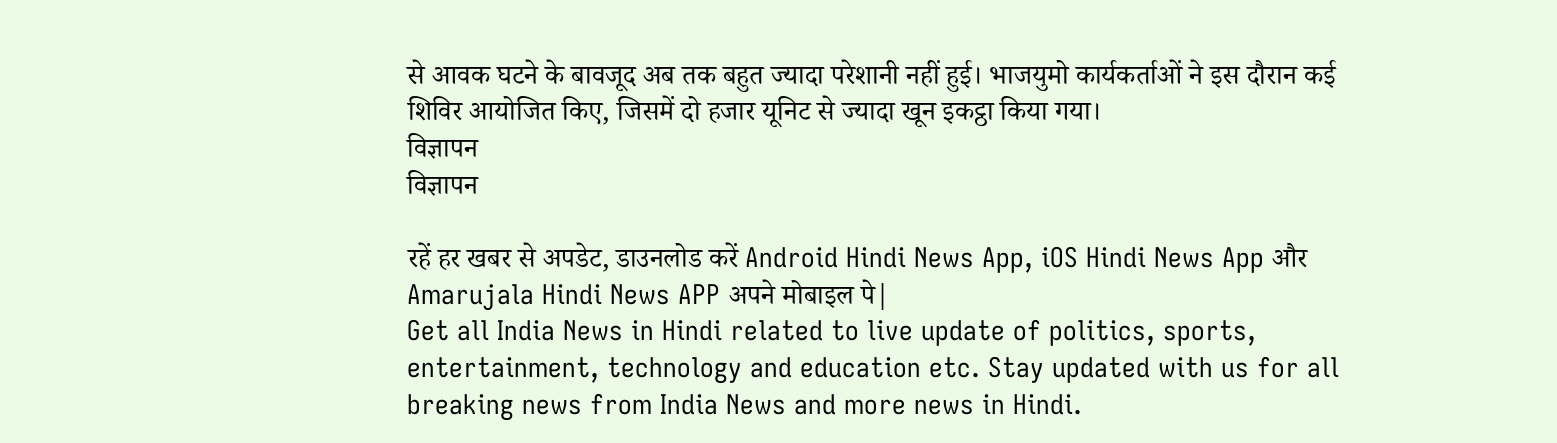से आवक घटने के बावजूद अब तक बहुत ज्यादा परेशानी नहीं हुई। भाजयुमो कार्यकर्ताओं ने इस दौरान कई शिविर आयोजित किए, जिसमें दो हजार यूनिट से ज्यादा खून इकट्ठा किया गया।
विज्ञापन
विज्ञापन

रहें हर खबर से अपडेट, डाउनलोड करें Android Hindi News App, iOS Hindi News App और Amarujala Hindi News APP अपने मोबाइल पे|
Get all India News in Hindi related to live update of politics, sports, entertainment, technology and education etc. Stay updated with us for all breaking news from India News and more news in Hindi.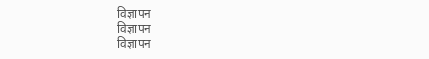विज्ञापन
विज्ञापन
विज्ञापन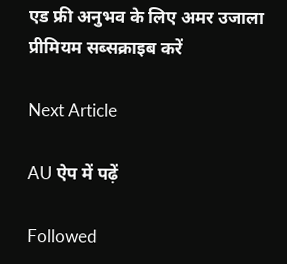एड फ्री अनुभव के लिए अमर उजाला प्रीमियम सब्सक्राइब करें

Next Article

AU ऐप में पढ़ें

Followed